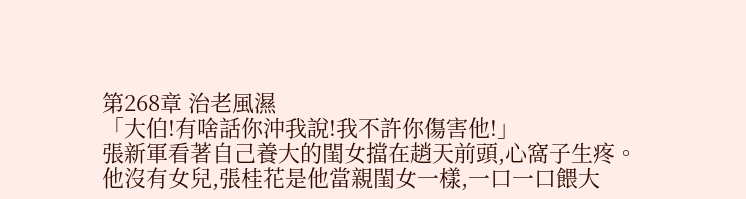第268章 治老風濕
「大伯!有啥話你沖我說!我不許你傷害他!」
張新軍看著自己養大的閨女擋在趙天前頭,心窩子生疼。
他沒有女兒,張桂花是他當親閨女一樣,一口一口餵大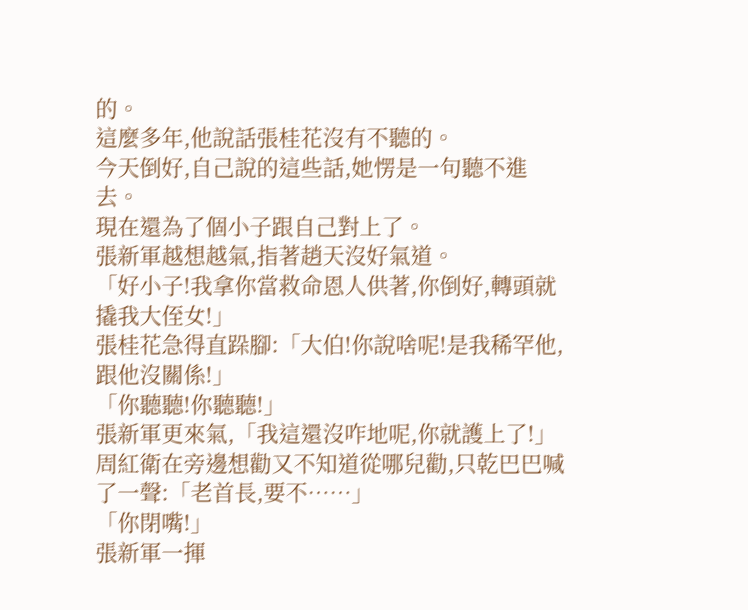的。
這麼多年,他說話張桂花沒有不聽的。
今天倒好,自己說的這些話,她愣是一句聽不進去。
現在還為了個小子跟自己對上了。
張新軍越想越氣,指著趙天沒好氣道。
「好小子!我拿你當救命恩人供著,你倒好,轉頭就撬我大侄女!」
張桂花急得直跺腳:「大伯!你說啥呢!是我稀罕他,跟他沒關係!」
「你聽聽!你聽聽!」
張新軍更來氣,「我這還沒咋地呢,你就護上了!」
周紅衛在旁邊想勸又不知道從哪兒勸,只乾巴巴喊了一聲:「老首長,要不……」
「你閉嘴!」
張新軍一揮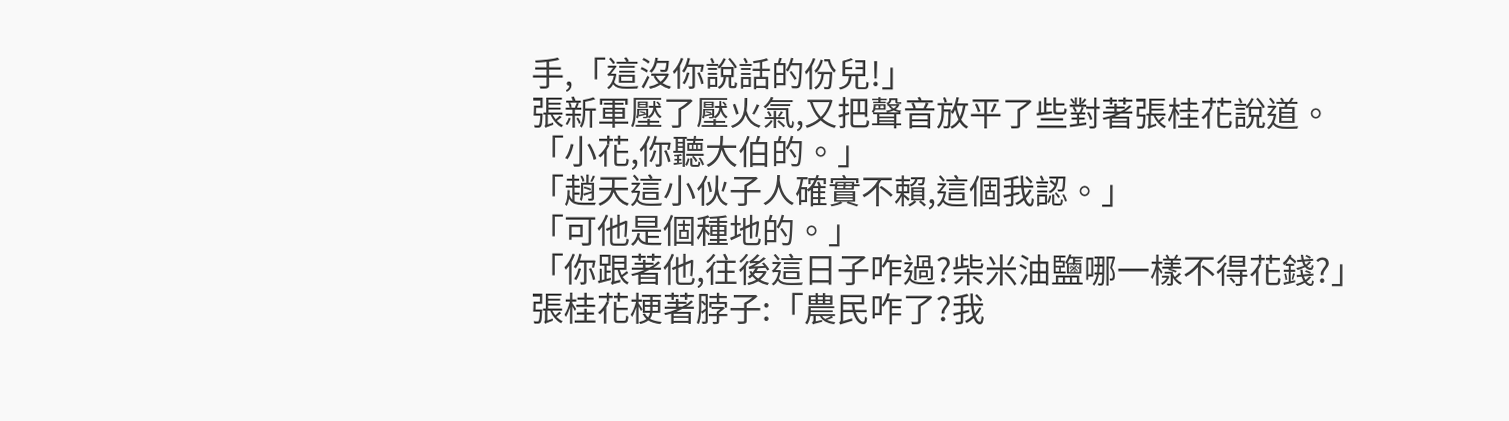手,「這沒你說話的份兒!」
張新軍壓了壓火氣,又把聲音放平了些對著張桂花說道。
「小花,你聽大伯的。」
「趙天這小伙子人確實不賴,這個我認。」
「可他是個種地的。」
「你跟著他,往後這日子咋過?柴米油鹽哪一樣不得花錢?」
張桂花梗著脖子:「農民咋了?我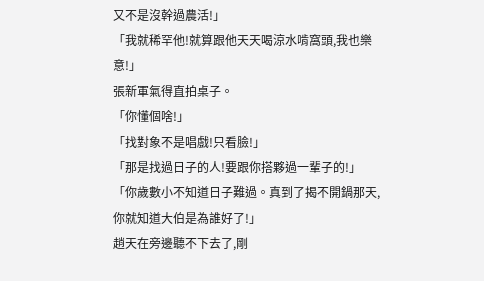又不是沒幹過農活!」
「我就稀罕他!就算跟他天天喝涼水啃窩頭,我也樂意!」
張新軍氣得直拍桌子。
「你懂個啥!」
「找對象不是唱戲!只看臉!」
「那是找過日子的人!要跟你搭夥過一輩子的!」
「你歲數小不知道日子難過。真到了揭不開鍋那天,你就知道大伯是為誰好了!」
趙天在旁邊聽不下去了,剛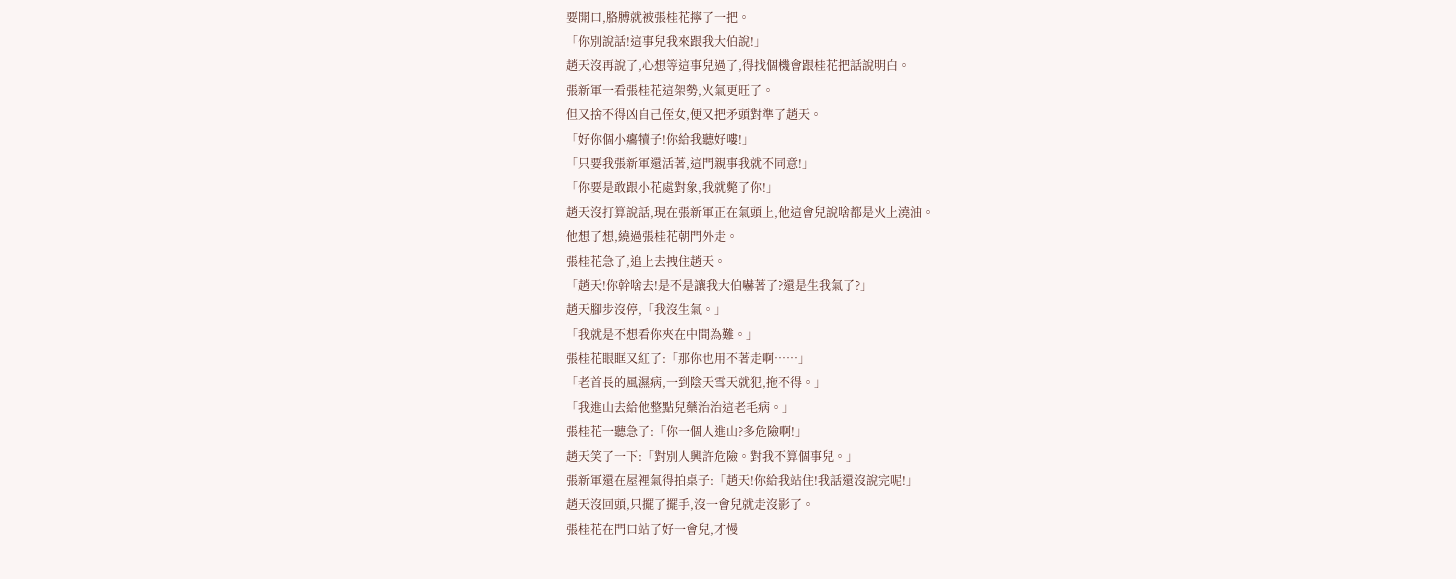要開口,胳膊就被張桂花擰了一把。
「你別說話!這事兒我來跟我大伯說!」
趙天沒再說了,心想等這事兒過了,得找個機會跟桂花把話說明白。
張新軍一看張桂花這架勢,火氣更旺了。
但又捨不得凶自己侄女,便又把矛頭對準了趙天。
「好你個小癟犢子!你給我聽好嘍!」
「只要我張新軍還活著,這門親事我就不同意!」
「你要是敢跟小花處對象,我就斃了你!」
趙天沒打算說話,現在張新軍正在氣頭上,他這會兒說啥都是火上澆油。
他想了想,繞過張桂花朝門外走。
張桂花急了,追上去拽住趙天。
「趙天!你幹啥去!是不是讓我大伯嚇著了?還是生我氣了?」
趙天腳步沒停,「我沒生氣。」
「我就是不想看你夾在中間為難。」
張桂花眼眶又紅了:「那你也用不著走啊……」
「老首長的風濕病,一到陰天雪天就犯,拖不得。」
「我進山去給他整點兒藥治治這老毛病。」
張桂花一聽急了:「你一個人進山?多危險啊!」
趙天笑了一下:「對別人興許危險。對我不算個事兒。」
張新軍還在屋裡氣得拍桌子:「趙天!你給我站住!我話還沒說完呢!」
趙天沒回頭,只擺了擺手,沒一會兒就走沒影了。
張桂花在門口站了好一會兒,才慢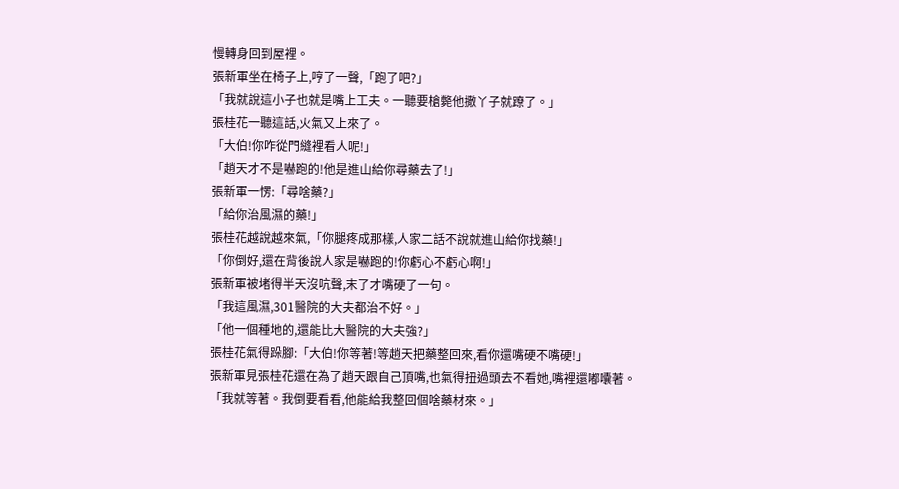慢轉身回到屋裡。
張新軍坐在椅子上,哼了一聲,「跑了吧?」
「我就說這小子也就是嘴上工夫。一聽要槍斃他撒丫子就蹽了。」
張桂花一聽這話,火氣又上來了。
「大伯!你咋從門縫裡看人呢!」
「趙天才不是嚇跑的!他是進山給你尋藥去了!」
張新軍一愣:「尋啥藥?」
「給你治風濕的藥!」
張桂花越說越來氣,「你腿疼成那樣,人家二話不說就進山給你找藥!」
「你倒好,還在背後說人家是嚇跑的!你虧心不虧心啊!」
張新軍被堵得半天沒吭聲,末了才嘴硬了一句。
「我這風濕,301醫院的大夫都治不好。」
「他一個種地的,還能比大醫院的大夫強?」
張桂花氣得跺腳:「大伯!你等著!等趙天把藥整回來,看你還嘴硬不嘴硬!」
張新軍見張桂花還在為了趙天跟自己頂嘴,也氣得扭過頭去不看她,嘴裡還嘟囔著。
「我就等著。我倒要看看,他能給我整回個啥藥材來。」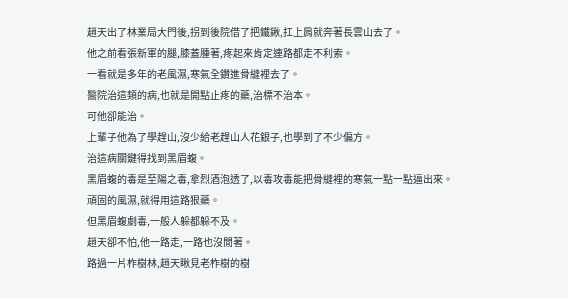趙天出了林業局大門後,拐到後院借了把鐵鍬,扛上肩就奔著長雲山去了。
他之前看張新軍的腿,膝蓋腫著,疼起來肯定連路都走不利索。
一看就是多年的老風濕,寒氣全鑽進骨縫裡去了。
醫院治這類的病,也就是開點止疼的藥,治標不治本。
可他卻能治。
上輩子他為了學趕山,沒少給老趕山人花銀子,也學到了不少偏方。
治這病關鍵得找到黑眉蝮。
黑眉蝮的毒是至陽之毒,拿烈酒泡透了,以毒攻毒能把骨縫裡的寒氣一點一點逼出來。
頑固的風濕,就得用這路狠藥。
但黑眉蝮劇毒,一般人躲都躲不及。
趙天卻不怕,他一路走,一路也沒閒著。
路過一片柞樹林,趙天瞅見老柞樹的樹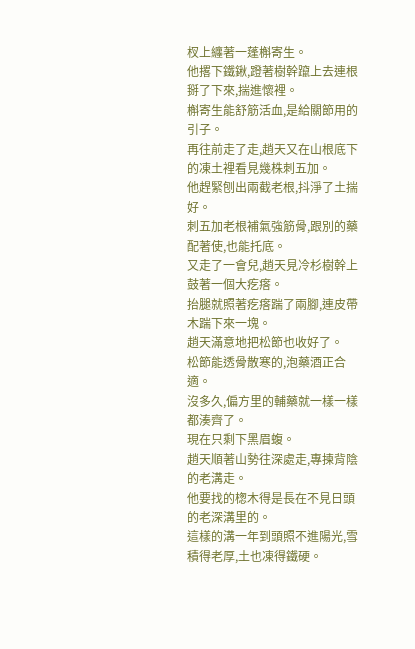杈上纏著一蓬槲寄生。
他撂下鐵鍬,蹬著樹幹躥上去連根掰了下來,揣進懷裡。
槲寄生能舒筋活血,是給關節用的引子。
再往前走了走,趙天又在山根底下的凍土裡看見幾株刺五加。
他趕緊刨出兩截老根,抖淨了土揣好。
刺五加老根補氣強筋骨,跟別的藥配著使,也能托底。
又走了一會兒,趙天見冷杉樹幹上鼓著一個大疙瘩。
抬腿就照著疙瘩踹了兩腳,連皮帶木踹下來一塊。
趙天滿意地把松節也收好了。
松節能透骨散寒的,泡藥酒正合適。
沒多久,偏方里的輔藥就一樣一樣都湊齊了。
現在只剩下黑眉蝮。
趙天順著山勢往深處走,專揀背陰的老溝走。
他要找的楤木得是長在不見日頭的老深溝里的。
這樣的溝一年到頭照不進陽光,雪積得老厚,土也凍得鐵硬。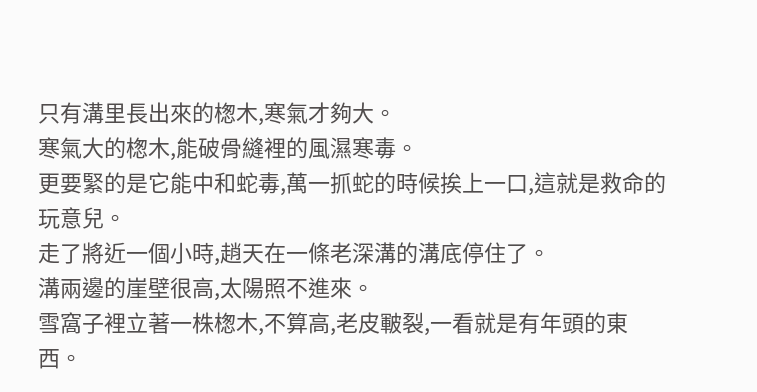只有溝里長出來的楤木,寒氣才夠大。
寒氣大的楤木,能破骨縫裡的風濕寒毒。
更要緊的是它能中和蛇毒,萬一抓蛇的時候挨上一口,這就是救命的玩意兒。
走了將近一個小時,趙天在一條老深溝的溝底停住了。
溝兩邊的崖壁很高,太陽照不進來。
雪窩子裡立著一株楤木,不算高,老皮皸裂,一看就是有年頭的東西。